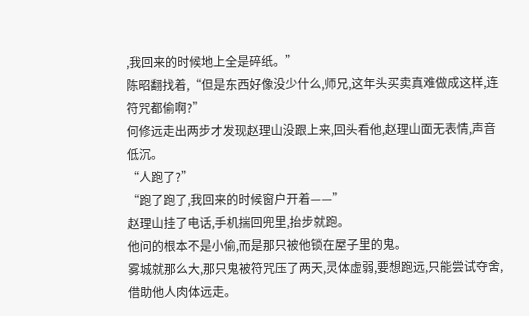,我回来的时候地上全是碎纸。”
陈昭翻找着,“但是东西好像没少什么,师兄,这年头买卖真难做成这样,连符咒都偷啊?”
何修远走出两步才发现赵理山没跟上来,回头看他,赵理山面无表情,声音低沉。
“人跑了?”
“跑了跑了,我回来的时候窗户开着——”
赵理山挂了电话,手机揣回兜里,抬步就跑。
他问的根本不是小偷,而是那只被他锁在屋子里的鬼。
雾城就那么大,那只鬼被符咒压了两天,灵体虚弱,要想跑远,只能尝试夺舍,借助他人肉体远走。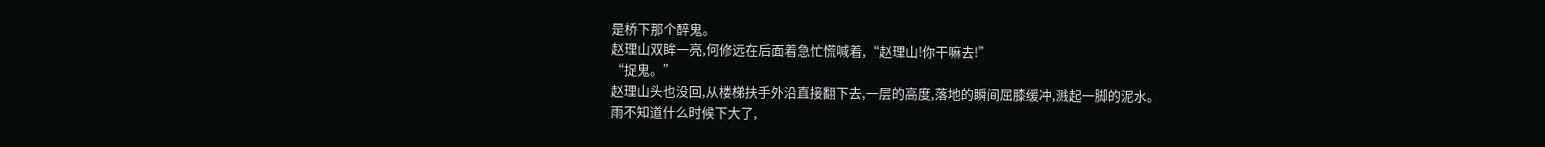是桥下那个醉鬼。
赵理山双眸一亮,何修远在后面着急忙慌喊着,“赵理山!你干嘛去!”
“捉鬼。”
赵理山头也没回,从楼梯扶手外沿直接翻下去,一层的高度,落地的瞬间屈膝缓冲,溅起一脚的泥水。
雨不知道什么时候下大了,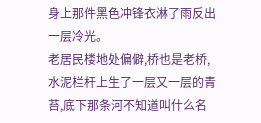身上那件黑色冲锋衣淋了雨反出一层冷光。
老居民楼地处偏僻,桥也是老桥,水泥栏杆上生了一层又一层的青苔,底下那条河不知道叫什么名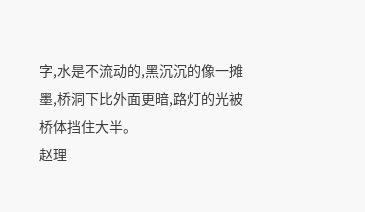字,水是不流动的,黑沉沉的像一摊墨,桥洞下比外面更暗,路灯的光被桥体挡住大半。
赵理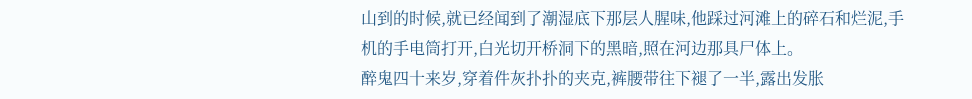山到的时候,就已经闻到了潮湿底下那层人腥味,他踩过河滩上的碎石和烂泥,手机的手电筒打开,白光切开桥洞下的黑暗,照在河边那具尸体上。
醉鬼四十来岁,穿着件灰扑扑的夹克,裤腰带往下褪了一半,露出发胀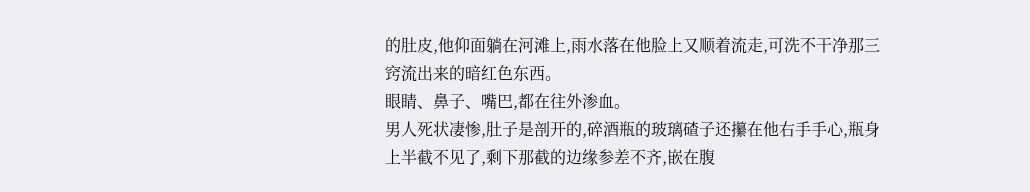的肚皮,他仰面躺在河滩上,雨水落在他脸上又顺着流走,可洗不干净那三窍流出来的暗红色东西。
眼睛、鼻子、嘴巴,都在往外渗血。
男人死状凄惨,肚子是剖开的,碎酒瓶的玻璃碴子还攥在他右手手心,瓶身上半截不见了,剩下那截的边缘参差不齐,嵌在腹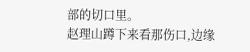部的切口里。
赵理山蹲下来看那伤口,边缘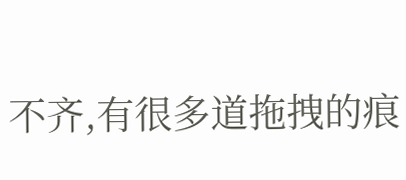不齐,有很多道拖拽的痕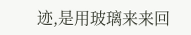迹,是用玻璃来来回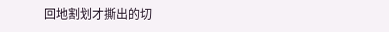回地割划才撕出的切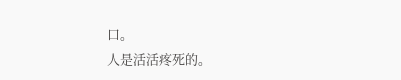口。
人是活活疼死的。